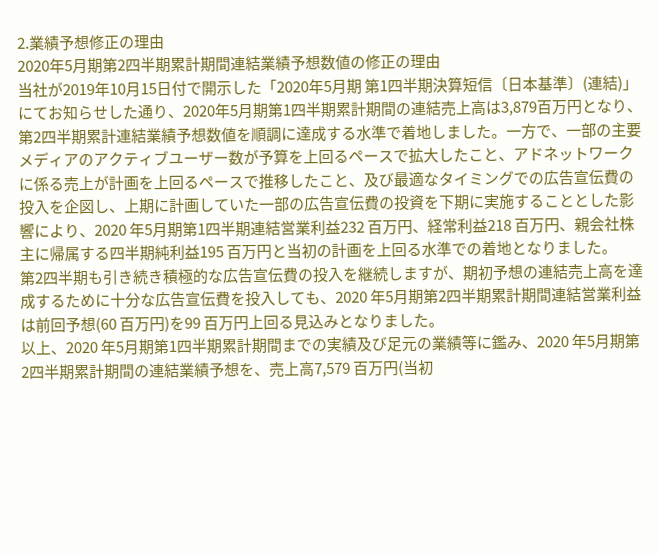2.業績予想修正の理由
2020年5月期第2四半期累計期間連結業績予想数値の修正の理由
当社が2019年10月15日付で開示した「2020年5月期 第1四半期決算短信〔日本基準〕(連結)」にてお知らせした通り、2020年5月期第1四半期累計期間の連結売上高は3,879百万円となり、第2四半期累計連結業績予想数値を順調に達成する水準で着地しました。一方で、一部の主要メディアのアクティブユーザー数が予算を上回るペースで拡大したこと、アドネットワークに係る売上が計画を上回るペースで推移したこと、及び最適なタイミングでの広告宣伝費の投入を企図し、上期に計画していた一部の広告宣伝費の投資を下期に実施することとした影響により、2020 年5月期第1四半期連結営業利益232 百万円、経常利益218 百万円、親会社株主に帰属する四半期純利益195 百万円と当初の計画を上回る水準での着地となりました。
第2四半期も引き続き積極的な広告宣伝費の投入を継続しますが、期初予想の連結売上高を達成するために十分な広告宣伝費を投入しても、2020 年5月期第2四半期累計期間連結営業利益は前回予想(60 百万円)を99 百万円上回る見込みとなりました。
以上、2020 年5月期第1四半期累計期間までの実績及び足元の業績等に鑑み、2020 年5月期第2四半期累計期間の連結業績予想を、売上高7,579 百万円(当初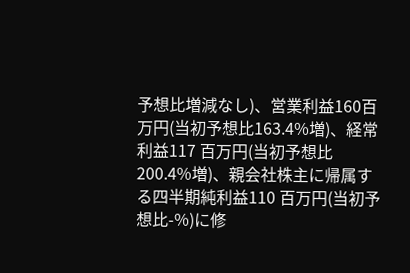予想比増減なし)、営業利益160百万円(当初予想比163.4%増)、経常利益117 百万円(当初予想比200.4%増)、親会社株主に帰属する四半期純利益110 百万円(当初予想比-%)に修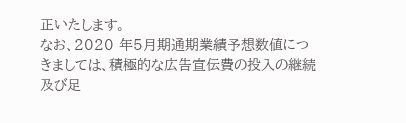正いたします。
なお、2020 年5月期通期業績予想数値につきましては、積極的な広告宣伝費の投入の継続及び足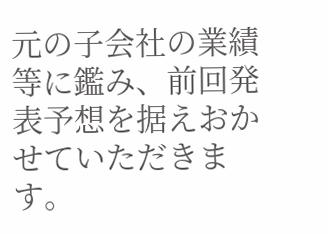元の子会社の業績等に鑑み、前回発表予想を据えおかせていただきます。